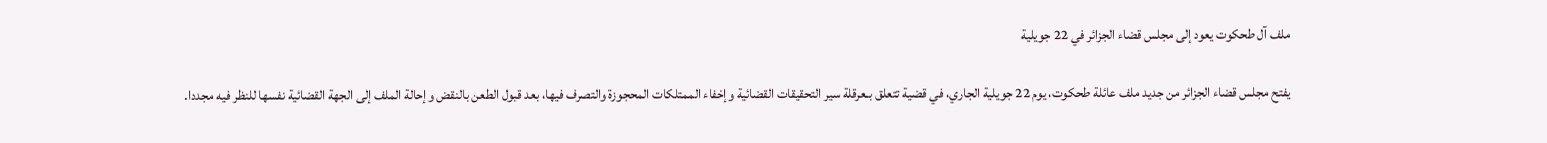ملف آل طحكوت يعود إلى مجلس قضاء الجزائر في 22 جويلية

يفتح مجلس قضاء الجزائر من جديد ملف عائلة طحكوت، يوم 22 جويلية الجاري، في قضية تتعلق بـعرقلة سير التحقيقات القضائية وإخفاء الممتلكات المحجوزة والتصرف فيها، بعد قبول الطعن بالنقض وإحالة الملف إلى الجهة القضائية نفسها للنظر فيه مجددا.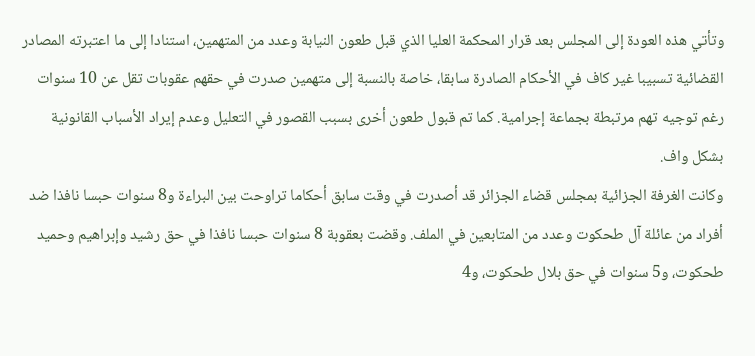وتأتي هذه العودة إلى المجلس بعد قرار المحكمة العليا الذي قبل طعون النيابة وعدد من المتهمين، استنادا إلى ما اعتبرته المصادر القضائية تسبيبا غير كاف في الأحكام الصادرة سابقا، خاصة بالنسبة إلى متهمين صدرت في حقهم عقوبات تقل عن 10 سنوات رغم توجيه تهم مرتبطة بجماعة إجرامية. كما تم قبول طعون أخرى بسبب القصور في التعليل وعدم إيراد الأسباب القانونية بشكل واف.
وكانت الغرفة الجزائية بمجلس قضاء الجزائر قد أصدرت في وقت سابق أحكاما تراوحت بين البراءة و8 سنوات حبسا نافذا ضد أفراد من عائلة آل طحكوت وعدد من المتابعين في الملف. وقضت بعقوبة 8 سنوات حبسا نافذا في حق رشيد وإبراهيم وحميد طحكوت، و5 سنوات في حق بلال طحكوت، و4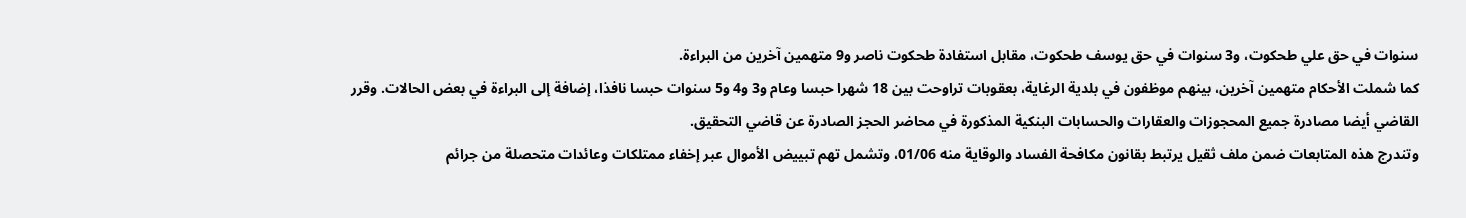سنوات في حق علي طحكوت، و3 سنوات في حق يوسف طحكوت، مقابل استفادة طحكوت ناصر و9 متهمين آخرين من البراءة.
كما شملت الأحكام متهمين آخرين، بينهم موظفون في بلدية الرغاية، بعقوبات تراوحت بين 18 شهرا حبسا وعام و3 و4 و5 سنوات حبسا نافذا، إضافة إلى البراءة في بعض الحالات. وقرر القاضي أيضا مصادرة جميع المحجوزات والعقارات والحسابات البنكية المذكورة في محاضر الحجز الصادرة عن قاضي التحقيق.
وتندرج هذه المتابعات ضمن ملف ثقيل يرتبط بقانون مكافحة الفساد والوقاية منه 01/06، وتشمل تهم تبييض الأموال عبر إخفاء ممتلكات وعائدات متحصلة من جرائم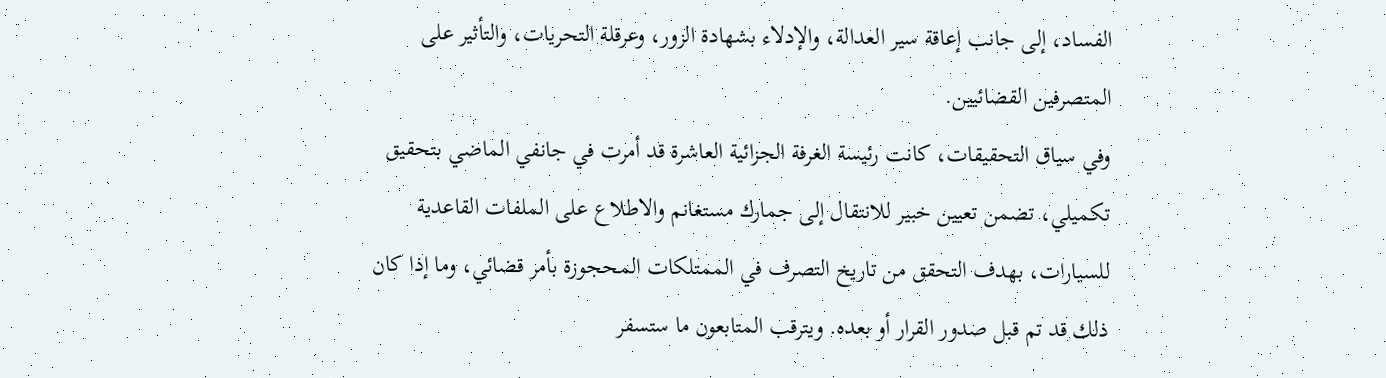الفساد، إلى جانب إعاقة سير العدالة، والإدلاء بشهادة الزور، وعرقلة التحريات، والتأثير على المتصرفين القضائيين.
وفي سياق التحقيقات، كانت رئيسة الغرفة الجزائية العاشرة قد أمرت في جانفي الماضي بتحقيق تكميلي، تضمن تعيين خبير للانتقال إلى جمارك مستغانم والاطلاع على الملفات القاعدية للسيارات، بهدف التحقق من تاريخ التصرف في الممتلكات المحجوزة بأمر قضائي، وما إذا كان ذلك قد تم قبل صدور القرار أو بعده. ويترقب المتابعون ما ستسفر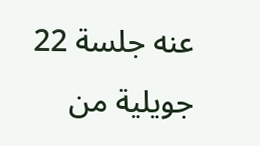عنه جلسة 22 جويلية من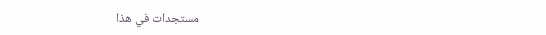مستجدات في هذا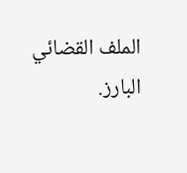الملف القضائي البارز.